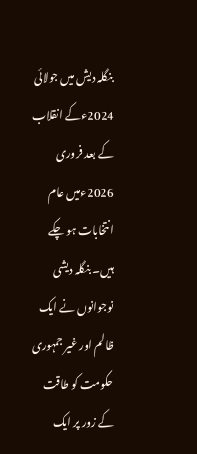بنگلہ دیش میں جولائی 2024ءکے انقلاب کے بعد فروری 2026ءمیں عام انتخابات ہو چکے ہیں۔ بنگلہ دیشی نوجوانوں نے ایک ظالم اور غیر جمہوری حکومت کو طاقت کے زور پر ایک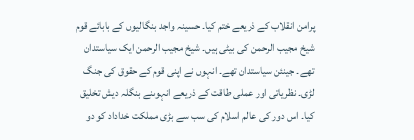پرامن انقلاب کے ذریعے ختم کیا۔ حسینہ واجد بنگالیوں کے بابائے قوم شیخ مجیب الرحمن کی بیٹی ہیں۔ شیخ مجیب الرحمن ایک سیاستدان تھے۔ جینئن سیاستدان تھے۔ انہوں نے اپنی قوم کے حقوق کی جنگ لڑی۔ نظریاتی اور عملی طاقت کے ذریعے انہوںنے بنگلہ دیش تخلیق کیا۔ اس دور کی عالم اسلام کی سب سے بڑی مملکت خداداد کو دو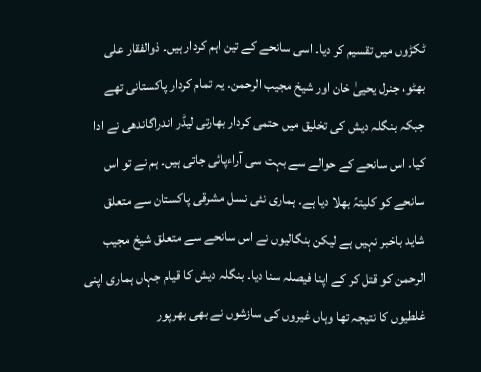ٹکڑوں میں تقسیم کر دیا۔ اسی سانحے کے تین اہم کردار ہیں۔ ذوالفقار علی بھٹو، جنرل یحییٰ خان اور شیخ مجیب الرحمن۔ یہ تمام کردار پاکستانی تھے جبکہ بنگلہ دیش کی تخلیق میں حتمی کردار بھارتی لیڈر اندراگاندھی نے ادا کیا۔ اس سانحے کے حوالے سے بہت سی آراءپائی جاتی ہیں۔ ہم نے تو اس سانحے کو کلیتہً بھلا دیا ہے۔ ہماری نئی نسل مشرقی پاکستان سے متعلق شاید باخبر نہیں ہے لیکن بنگالیوں نے اس سانحے سے متعلق شیخ مجیب الرحمن کو قتل کر کے اپنا فیصلہ سنا دیا۔ بنگلہ دیش کا قیام جہاں ہماری اپنی غلطیوں کا نتیجہ تھا وہاں غیروں کی سازشوں نے بھی بھرپور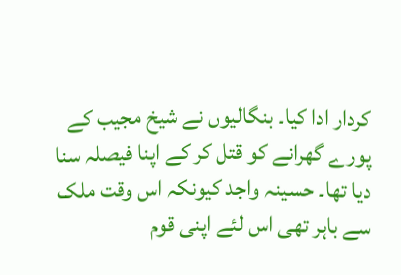کردار ادا کیا۔ بنگالیوں نے شیخ مجیب کے پورے گھرانے کو قتل کر کے اپنا فیصلہ سنا دیا تھا۔ حسینہ واجد کیونکہ اس وقت ملک سے باہر تھی اس لئے اپنی قوم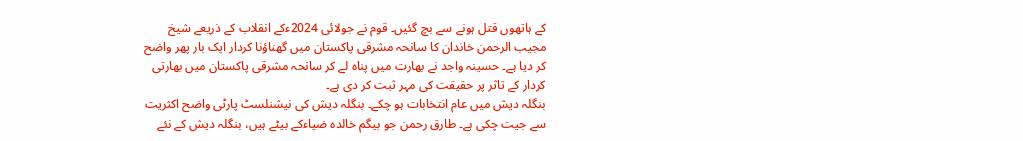کے ہاتھوں قتل ہونے سے بچ گئیں۔ قوم نے جولائی 2024ءکے انقلاب کے ذریعے شیخ مجیب الرحمن خاندان کا سانحہ مشرقی پاکستان میں گھناؤنا کردار ایک بار پھر واضح کر دیا ہے۔ حسینہ واجد نے بھارت میں پناہ لے کر سانحہ مشرقی پاکستان میں بھارتی کردار کے تاثر پر حقیقت کی مہر ثبت کر دی ہے۔
بنگلہ دیش میں عام انتخابات ہو چکے۔ بنگلہ دیش کی نیشنلسٹ پارٹی واضح اکثریت سے جیت چکی ہے۔ طارق رحمن جو بیگم خالدہ ضیاءکے بیٹے ہیں، بنگلہ دیش کے نئے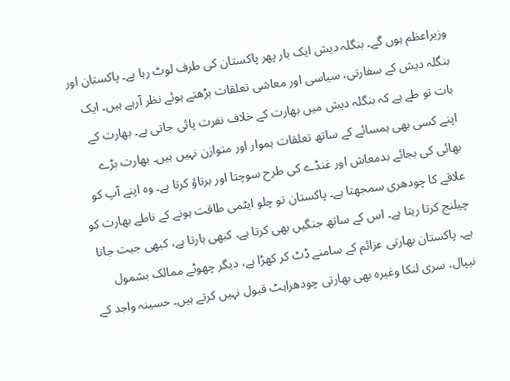وزیراعظم ہوں گے۔ بنگلہ دیش ایک بار پھر پاکستان کی طرف لوٹ رہا ہے۔ پاکستان اور بنگلہ دیش کے سفارتی، سیاسی اور معاشی تعلقات بڑھتے ہوئے نظر آرہے ہیں۔ ایک بات تو طے ہے کہ بنگلہ دیش میں بھارت کے خلاف نفرت پائی جاتی ہے۔ بھارت کے اپنے کسی بھی ہمسائے کے ساتھ تعلقات ہموار اور متوازن نہیں ہیں۔ بھارت بڑے بھائی کی بجائے بدمعاش اور غنڈے کی طرح سوچتا اور برتاؤ کرتا ہے۔ وہ اپنے آپ کو علاقے کا چودھری سمجھتا ہے۔ پاکستان تو چلو ایٹمی طاقت ہونے کے ناطے بھارت کو چیلنج کرتا رہتا ہے۔ اس کے ساتھ جنگیں بھی کرتا ہے، کبھی ہارتا ہے، کبھی جیت جاتا ہے۔ پاکستان بھارتی عزائم کے سامنے ڈٹ کر کھڑا ہے، دیگر چھوٹے ممالک بشمول نیپال، سری لنکا وغیرہ بھی بھارتی چودھراہٹ قبول نہیں کرتے ہیں۔ حسینہ واجد کے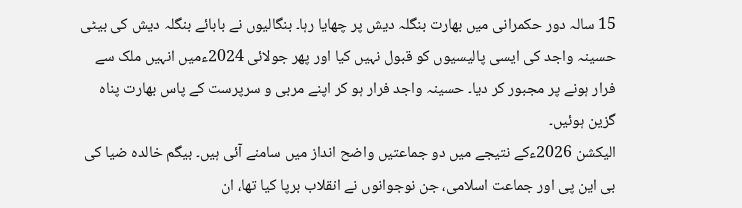15 سالہ دور حکمرانی میں بھارت بنگلہ دیش پر چھایا رہا۔ بنگالیوں نے بابائے بنگلہ دیش کی بیٹی حسینہ واجد کی ایسی پالیسیوں کو قبول نہیں کیا اور پھر جولائی 2024ءمیں انہیں ملک سے فرار ہونے پر مجبور کر دیا۔ حسینہ واجد فرار ہو کر اپنے مربی و سرپرست کے پاس بھارت پناہ گزین ہوئیں۔
الیکشن 2026ءکے نتیجے میں دو جماعتیں واضح انداز میں سامنے آئی ہیں۔ بیگم خالدہ ضیا کی بی این پی اور جماعت اسلامی، جن نوجوانوں نے انقلاب برپا کیا تھا، ان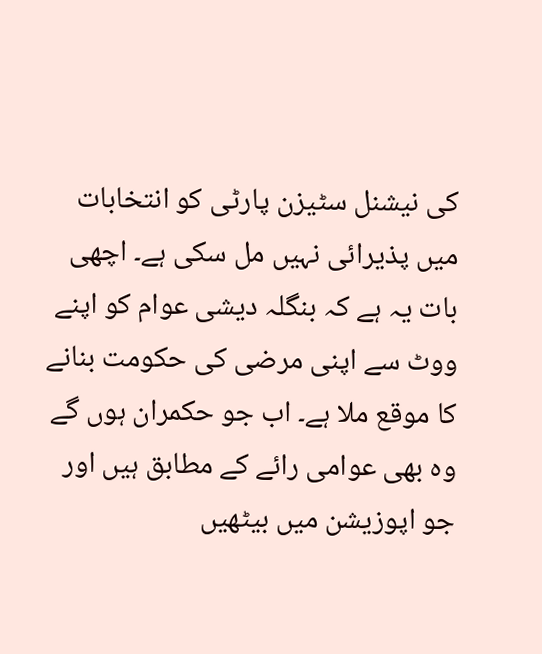کی نیشنل سٹیزن پارٹی کو انتخابات میں پذیرائی نہیں مل سکی ہے۔ اچھی بات یہ ہے کہ بنگلہ دیشی عوام کو اپنے ووٹ سے اپنی مرضی کی حکومت بنانے کا موقع ملا ہے۔ اب جو حکمران ہوں گے وہ بھی عوامی رائے کے مطابق ہیں اور جو اپوزیشن میں بیٹھیں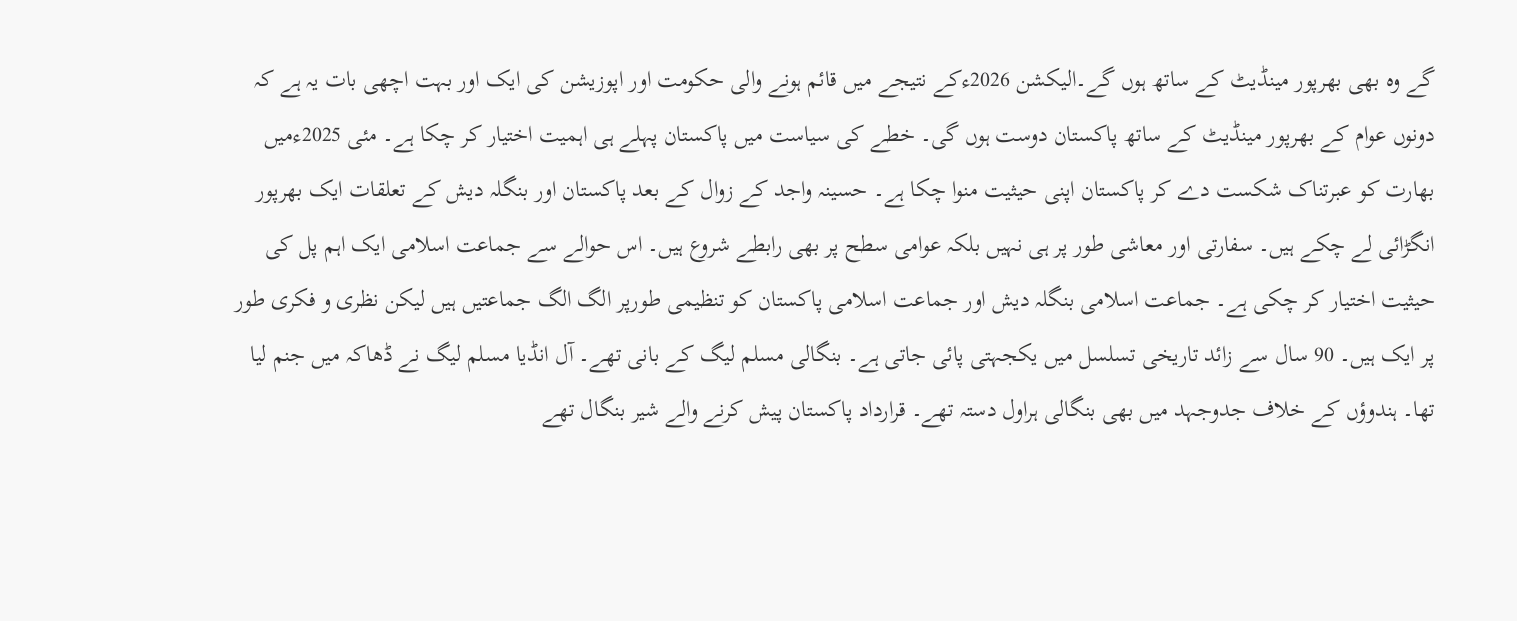گے وہ بھی بھرپور مینڈیٹ کے ساتھ ہوں گے۔الیکشن 2026ءکے نتیجے میں قائم ہونے والی حکومت اور اپوزیشن کی ایک اور بہت اچھی بات یہ ہے کہ دونوں عوام کے بھرپور مینڈیٹ کے ساتھ پاکستان دوست ہوں گی۔ خطے کی سیاست میں پاکستان پہلے ہی اہمیت اختیار کر چکا ہے۔ مئی 2025ءمیں بھارت کو عبرتناک شکست دے کر پاکستان اپنی حیثیت منوا چکا ہے۔ حسینہ واجد کے زوال کے بعد پاکستان اور بنگلہ دیش کے تعلقات ایک بھرپور انگڑائی لے چکے ہیں۔ سفارتی اور معاشی طور پر ہی نہیں بلکہ عوامی سطح پر بھی رابطے شروع ہیں۔ اس حوالے سے جماعت اسلامی ایک اہم پل کی حیثیت اختیار کر چکی ہے۔ جماعت اسلامی بنگلہ دیش اور جماعت اسلامی پاکستان کو تنظیمی طورپر الگ الگ جماعتیں ہیں لیکن نظری و فکری طور پر ایک ہیں۔ 90 سال سے زائد تاریخی تسلسل میں یکجہتی پائی جاتی ہے۔ بنگالی مسلم لیگ کے بانی تھے۔ آل انڈیا مسلم لیگ نے ڈھاکہ میں جنم لیا تھا۔ ہندوؤں کے خلاف جدوجہد میں بھی بنگالی ہراول دستہ تھے۔ قرارداد پاکستان پیش کرنے والے شیر بنگال تھے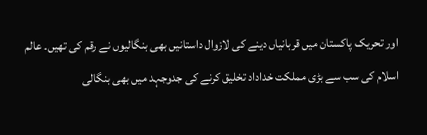اور تحریک پاکستان میں قربانیاں دینے کی لازوال داستانیں بھی بنگالیوں نے رقم کی تھیں۔ عالم اسلام کی سب سے بڑی مملکت خداداد تخلیق کرنے کی جدوجہد میں بھی بنگالی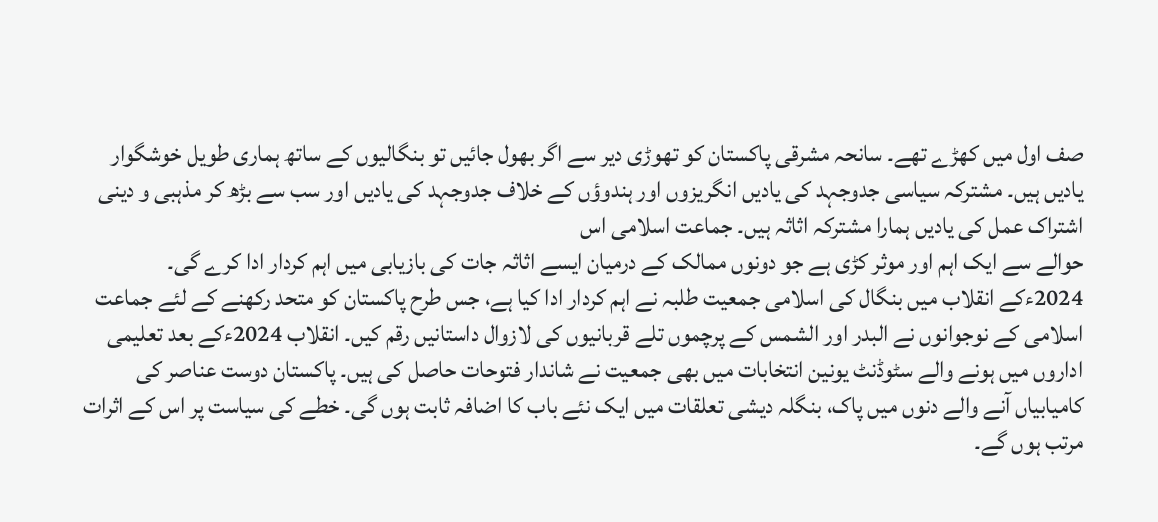صف اول میں کھڑے تھے۔ سانحہ مشرقی پاکستان کو تھوڑی دیر سے اگر بھول جائیں تو بنگالیوں کے ساتھ ہماری طویل خوشگوار یادیں ہیں۔ مشترکہ سیاسی جدوجہد کی یادیں انگریزوں اور ہندوؤں کے خلاف جدوجہد کی یادیں اور سب سے بڑھ کر مذہبی و دینی اشتراک عمل کی یادیں ہمارا مشترکہ اثاثہ ہیں۔ جماعت اسلامی اس
حوالے سے ایک اہم اور موثر کڑی ہے جو دونوں ممالک کے درمیان ایسے اثاثہ جات کی بازیابی میں اہم کردار ادا کرے گی۔ 2024ءکے انقلاب میں بنگال کی اسلامی جمعیت طلبہ نے اہم کردار ادا کیا ہے، جس طرح پاکستان کو متحد رکھنے کے لئے جماعت اسلامی کے نوجوانوں نے البدر اور الشمس کے پرچموں تلے قربانیوں کی لازوال داستانیں رقم کیں۔ انقلاب 2024ءکے بعد تعلیمی اداروں میں ہونے والے سٹوڈنٹ یونین انتخابات میں بھی جمعیت نے شاندار فتوحات حاصل کی ہیں۔ پاکستان دوست عناصر کی کامیابیاں آنے والے دنوں میں پاک، بنگلہ دیشی تعلقات میں ایک نئے باب کا اضافہ ثابت ہوں گی۔ خطے کی سیاست پر اس کے اثرات مرتب ہوں گے۔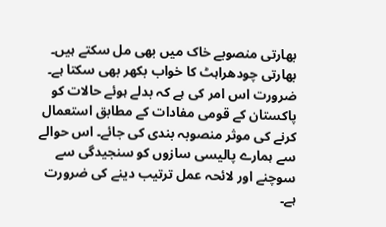بھارتی منصوبے خاک میں بھی مل سکتے ہیں۔ بھارتی چودھراہٹ کا خواب بکھر بھی سکتا ہے۔ ضرورت اس امر کی ہے کہ بدلے ہوئے حالات کو پاکستان کے قومی مفادات کے مطابق استعمال کرنے کی موثر منصوبہ بندی کی جائے۔ اس حوالے سے ہمارے پالیسی سازوں کو سنجیدگی سے سوچنے اور لائحہ عمل ترتیب دینے کی ضرورت ہے۔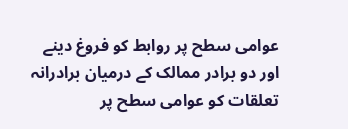عوامی سطح پر روابط کو فروغ دینے اور دو برادر ممالک کے درمیان برادرانہ تعلقات کو عوامی سطح پر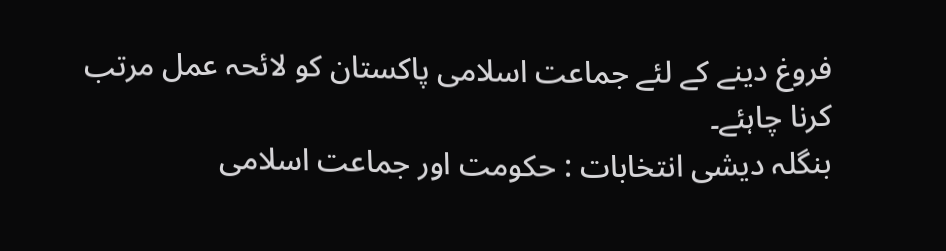فروغ دینے کے لئے جماعت اسلامی پاکستان کو لائحہ عمل مرتب کرنا چاہئے۔
بنگلہ دیشی انتخابات : حکومت اور جماعت اسلامی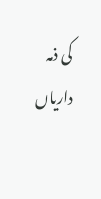کی ذمہ داریاں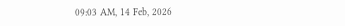09:03 AM, 14 Feb, 2026